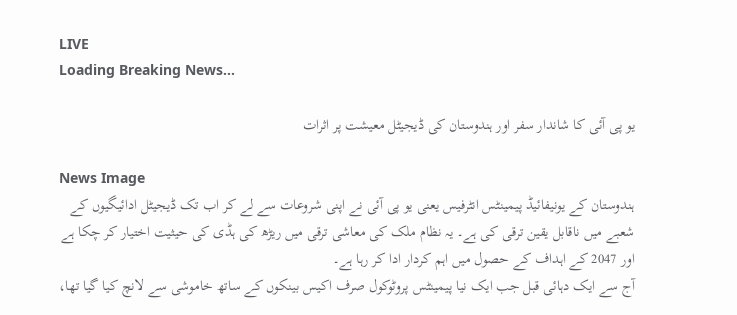LIVE
Loading Breaking News...

یو پی آئی کا شاندار سفر اور ہندوستان کی ڈیجیٹل معیشت پر اثرات

News Image
ہندوستان کے یونیفائیڈ پیمینٹس انٹرفیس یعنی یو پی آئی نے اپنی شروعات سے لے کر اب تک ڈیجیٹل ادائیگیوں کے شعبے میں ناقابل یقین ترقی کی ہے۔ یہ نظام ملک کی معاشی ترقی میں ریڑھ کی ہڈی کی حیثیت اختیار کر چکا ہے اور 2047 کے اہداف کے حصول میں اہم کردار ادا کر رہا ہے۔
آج سے ایک دہائی قبل جب ایک نیا پیمینٹس پروٹوکول صرف اکیس بینکوں کے ساتھ خاموشی سے لانچ کیا گیا تھا،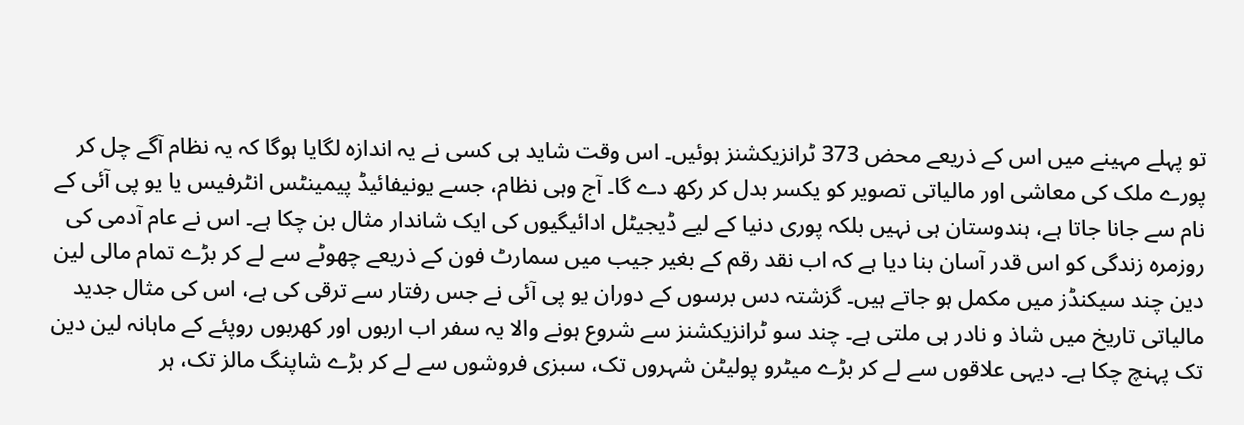تو پہلے مہینے میں اس کے ذریعے محض 373 ٹرانزیکشنز ہوئیں۔ اس وقت شاید ہی کسی نے یہ اندازہ لگایا ہوگا کہ یہ نظام آگے چل کر پورے ملک کی معاشی اور مالیاتی تصویر کو یکسر بدل کر رکھ دے گا۔ آج وہی نظام، جسے یونیفائیڈ پیمینٹس انٹرفیس یا یو پی آئی کے نام سے جانا جاتا ہے، ہندوستان ہی نہیں بلکہ پوری دنیا کے لیے ڈیجیٹل ادائیگیوں کی ایک شاندار مثال بن چکا ہے۔ اس نے عام آدمی کی روزمرہ زندگی کو اس قدر آسان بنا دیا ہے کہ اب نقد رقم کے بغیر جیب میں سمارٹ فون کے ذریعے چھوٹے سے لے کر بڑے تمام مالی لین دین چند سیکنڈز میں مکمل ہو جاتے ہیں۔ گزشتہ دس برسوں کے دوران یو پی آئی نے جس رفتار سے ترقی کی ہے، اس کی مثال جدید مالیاتی تاریخ میں شاذ و نادر ہی ملتی ہے۔ چند سو ٹرانزیکشنز سے شروع ہونے والا یہ سفر اب اربوں اور کھربوں روپئے کے ماہانہ لین دین تک پہنچ چکا ہے۔ دیہی علاقوں سے لے کر بڑے میٹرو پولیٹن شہروں تک، سبزی فروشوں سے لے کر بڑے شاپنگ مالز تک، ہر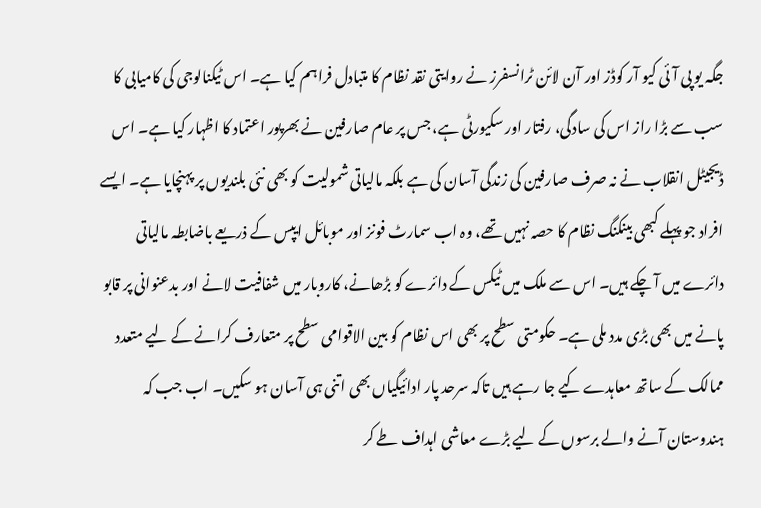جگہ یو پی آئی کیو آر کوڈز اور آن لائن ٹرانسفرز نے روایتی نقد نظام کا متبادل فراہم کیا ہے۔ اس ٹیکنالوجی کی کامیابی کا سب سے بڑا راز اس کی سادگی، رفتار اور سکیورٹی ہے، جس پر عام صارفین نے بھرپور اعتماد کا اظہار کیا ہے۔ اس ڈیجیٹل انقلاب نے نہ صرف صارفین کی زندگی آسان کی ہے بلکہ مالیاتی شمولیت کو بھی نئی بلندیوں پر پہنچایا ہے۔ ایسے افراد جو پہلے کبھی بینکنگ نظام کا حصہ نہیں تھے، وہ اب سمارٹ فونز اور موبائل ایپس کے ذریعے باضابطہ مالیاتی دائرے میں آ چکے ہیں۔ اس سے ملک میں ٹیکس کے دائرے کو بڑھانے، کاروبار میں شفافیت لانے اور بدعنوانی پر قابو پانے میں بھی بڑی مدد ملی ہے۔ حکومتی سطح پر بھی اس نظام کو بین الاقوامی سطح پر متعارف کرانے کے لیے متعدد ممالک کے ساتھ معاہدے کیے جا رہے ہیں تاکہ سرحد پار ادائیگیاں بھی اتنی ہی آسان ہو سکیں۔ اب جب کہ ہندوستان آنے والے برسوں کے لیے بڑے معاشی اہداف طے کر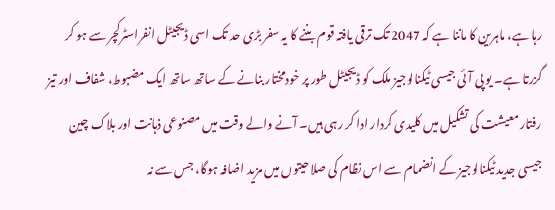رہا ہے، ماہرین کا ماننا ہے کہ 2047 تک ترقی یافتہ قوم بننے کا یہ سفر بڑی حد تک اسی ڈیجیٹل انفراسٹرکچر سے ہو کر گزرتا ہے۔ یو پی آئی جیسی ٹیکنالوجیز ملک کو ڈیجیٹل طور پر خودمختار بنانے کے ساتھ ساتھ ایک مضبوط، شفاف اور تیز رفتار معیشت کی تشکیل میں کلیدی کردار ادا کر رہی ہیں۔ آنے والے وقت میں مصنوعی ذہانت اور بلاک چین جیسی جدید ٹیکنالوجیز کے انضمام سے اس نظام کی صلاحیتوں میں مزید اضافہ ہوگا، جس سے نہ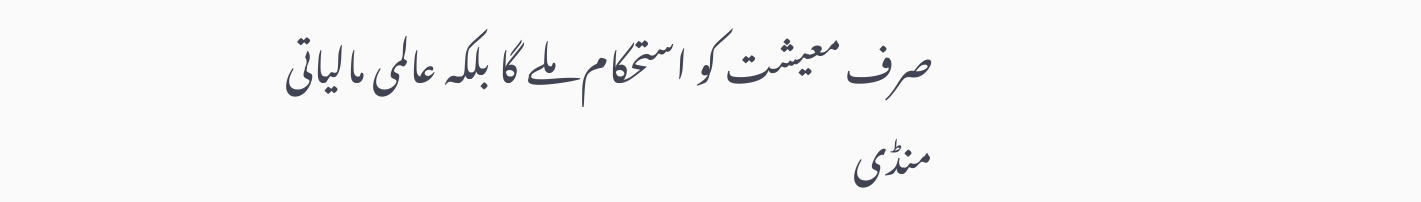صرف معیشت کو استحکام ملے گا بلکہ عالمی مالیاتی منڈی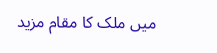میں ملک کا مقام مزید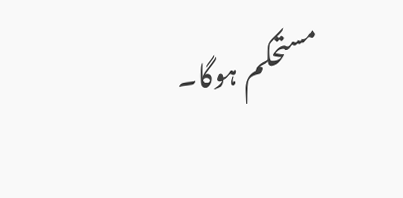مستحکم ہوگا۔